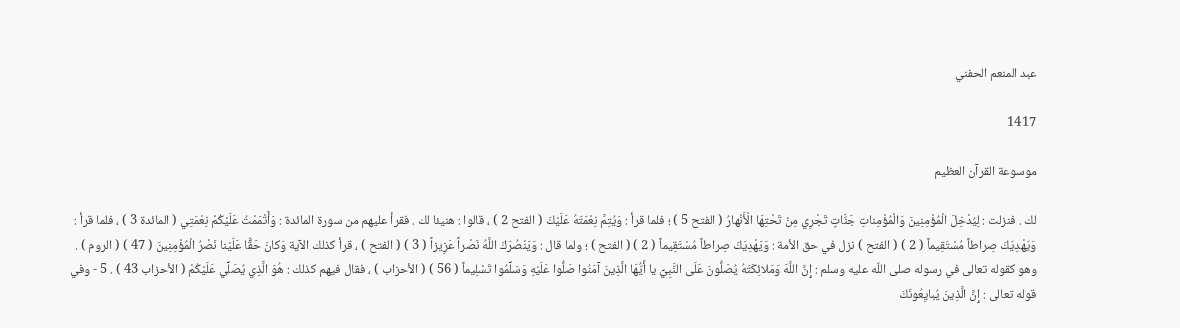عبد المنعم الحفني

1417

موسوعة القرآن العظيم

لك . فنزلت : لِيُدْخِلَ الْمُؤْمِنِينَ وَالْمُؤْمِناتِ جَنَّاتٍ تَجْرِي مِنْ تَحْتِهَا الْأَنْهارُ ( الفتح 5 ) ؛ فلما قرأ : وَيُتِمَّ نِعْمَتَهُ عَلَيْكَ ( الفتح 2 ) ، قالوا : هنيئا لك . فقرأ عليهم من سورة المائدة : وَأَتْمَمْتُ عَلَيْكُمْ نِعْمَتِي ( المائدة 3 ) ، فلما قرأ : وَيَهْدِيَكَ صِراطاً مُسْتَقِيماً ( 2 ) ( الفتح ) نزل في حق الأمة : وَيَهْدِيَكَ صِراطاً مُسْتَقِيماً ( 2 ) ( الفتح ) ؛ ولما قال : وَيَنْصُرَكَ اللَّهُ نَصْراً عَزِيزاً ( 3 ) ( الفتح ) ، قرأ كذلك الآية وَكانَ حَقًّا عَلَيْنا نَصْرُ الْمُؤْمِنِينَ ( 47 ) ( الروم ) . وهو كقوله تعالى في رسوله صلى اللّه عليه وسلم : إِنَّ اللَّهَ وَمَلائِكَتَهُ يُصَلُّونَ عَلَى النَّبِيِّ يا أَيُّهَا الَّذِينَ آمَنُوا صَلُّوا عَلَيْهِ وَسَلِّمُوا تَسْلِيماً ( 56 ) ( الأحزاب ) ، فقال فيهم كذلك : هُوَ الَّذِي يُصَلِّي عَلَيْكُمْ ( الأحزاب 43 ) . 5 - وفي قوله تعالى : إِنَّ الَّذِينَ يُبايِعُونَكَ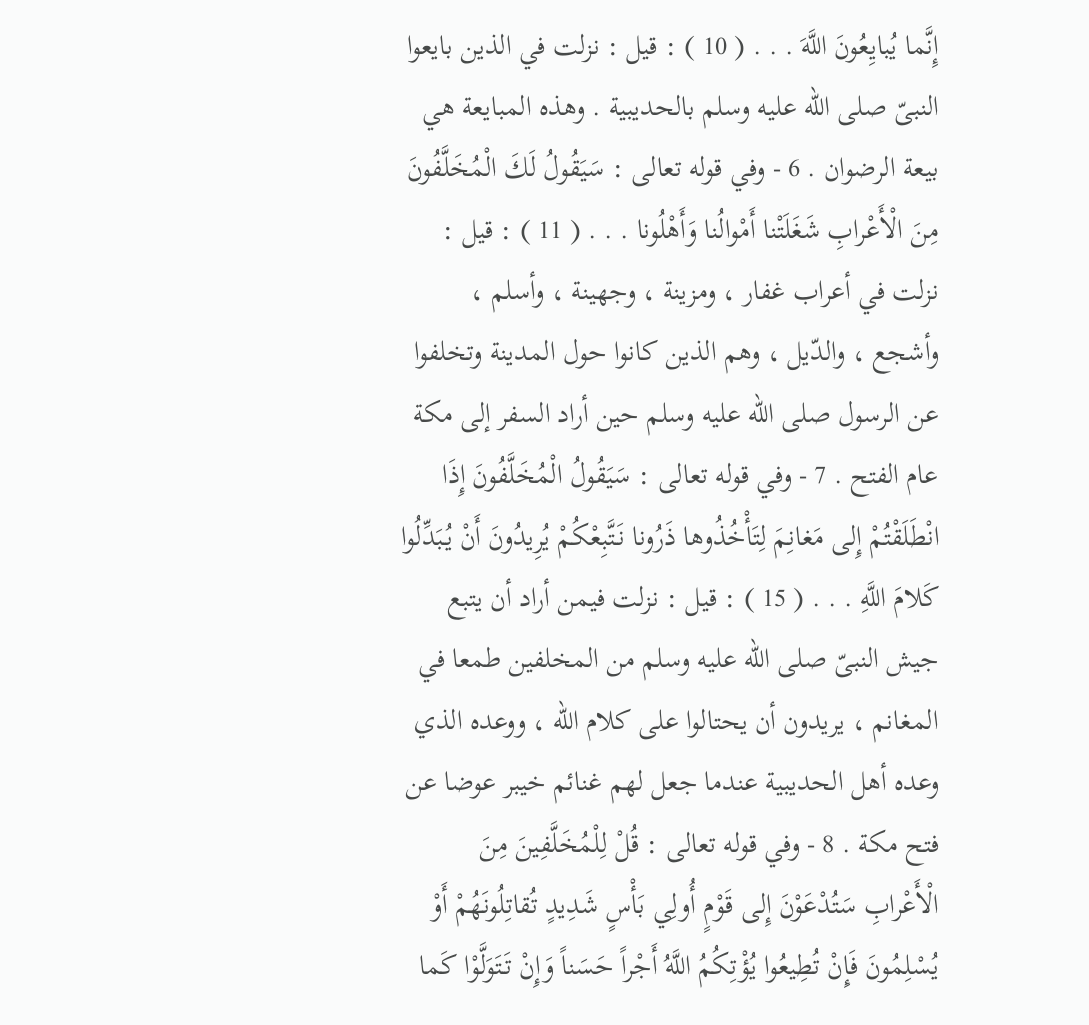إِنَّما يُبايِعُونَ اللَّهَ . . . ( 10 ) : قيل : نزلت في الذين بايعوا النبىّ صلى اللّه عليه وسلم بالحديبية . وهذه المبايعة هي بيعة الرضوان . 6 - وفي قوله تعالى : سَيَقُولُ لَكَ الْمُخَلَّفُونَ مِنَ الْأَعْرابِ شَغَلَتْنا أَمْوالُنا وَأَهْلُونا . . . ( 11 ) : قيل : نزلت في أعراب غفار ، ومزينة ، وجهينة ، وأسلم ، وأشجع ، والدّيل ، وهم الذين كانوا حول المدينة وتخلفوا عن الرسول صلى اللّه عليه وسلم حين أراد السفر إلى مكة عام الفتح . 7 - وفي قوله تعالى : سَيَقُولُ الْمُخَلَّفُونَ إِذَا انْطَلَقْتُمْ إِلى مَغانِمَ لِتَأْخُذُوها ذَرُونا نَتَّبِعْكُمْ يُرِيدُونَ أَنْ يُبَدِّلُوا كَلامَ اللَّهِ . . . ( 15 ) : قيل : نزلت فيمن أراد أن يتبع جيش النبىّ صلى اللّه عليه وسلم من المخلفين طمعا في المغانم ، يريدون أن يحتالوا على كلام اللّه ، ووعده الذي وعده أهل الحديبية عندما جعل لهم غنائم خيبر عوضا عن فتح مكة . 8 - وفي قوله تعالى : قُلْ لِلْمُخَلَّفِينَ مِنَ الْأَعْرابِ سَتُدْعَوْنَ إِلى قَوْمٍ أُولِي بَأْسٍ شَدِيدٍ تُقاتِلُونَهُمْ أَوْ يُسْلِمُونَ فَإِنْ تُطِيعُوا يُؤْتِكُمُ اللَّهُ أَجْراً حَسَناً وَإِنْ تَتَوَلَّوْا كَما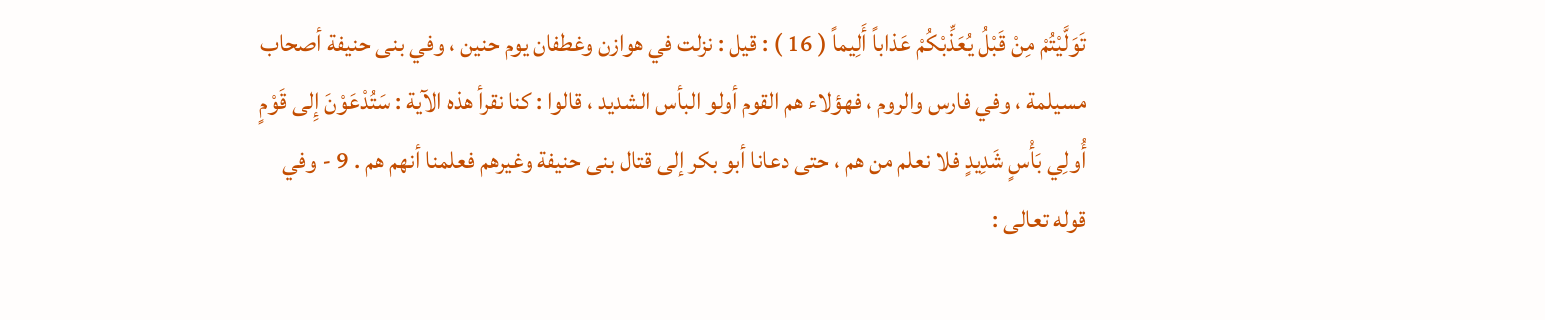تَوَلَّيْتُمْ مِنْ قَبْلُ يُعَذِّبْكُمْ عَذاباً أَلِيماً ( 16 ) : قيل : نزلت في هوازن وغطفان يوم حنين ، وفي بنى حنيفة أصحاب مسيلمة ، وفي فارس والروم ، فهؤلاء هم القوم أولو البأس الشديد ، قالوا : كنا نقرأ هذه الآية : سَتُدْعَوْنَ إِلى قَوْمٍ أُولِي بَأْسٍ شَدِيدٍ فلا نعلم من هم ، حتى دعانا أبو بكر إلى قتال بنى حنيفة وغيرهم فعلمنا أنهم هم . 9 - وفي قوله تعالى :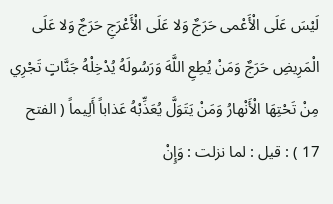لَيْسَ عَلَى الْأَعْمى حَرَجٌ وَلا عَلَى الْأَعْرَجِ حَرَجٌ وَلا عَلَى الْمَرِيضِ حَرَجٌ وَمَنْ يُطِعِ اللَّهَ وَرَسُولَهُ يُدْخِلْهُ جَنَّاتٍ تَجْرِي مِنْ تَحْتِهَا الْأَنْهارُ وَمَنْ يَتَوَلَّ يُعَذِّبْهُ عَذاباً أَلِيماً ( الفتح 17 ) : قيل : لما نزلت : وَإِنْ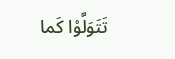تَتَوَلَّوْا كَما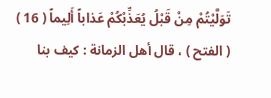تَوَلَّيْتُمْ مِنْ قَبْلُ يُعَذِّبْكُمْ عَذاباً أَلِيماً ( 16 ) ( الفتح ) ، قال أهل الزمانة : كيف بنا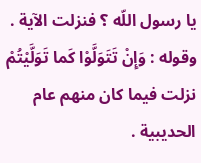يا رسول اللّه ؟ فنزلت الآية . وقوله : وَإِنْ تَتَوَلَّوْا كَما تَوَلَّيْتُمْ نزلت فيما كان منهم عام الحديبية .